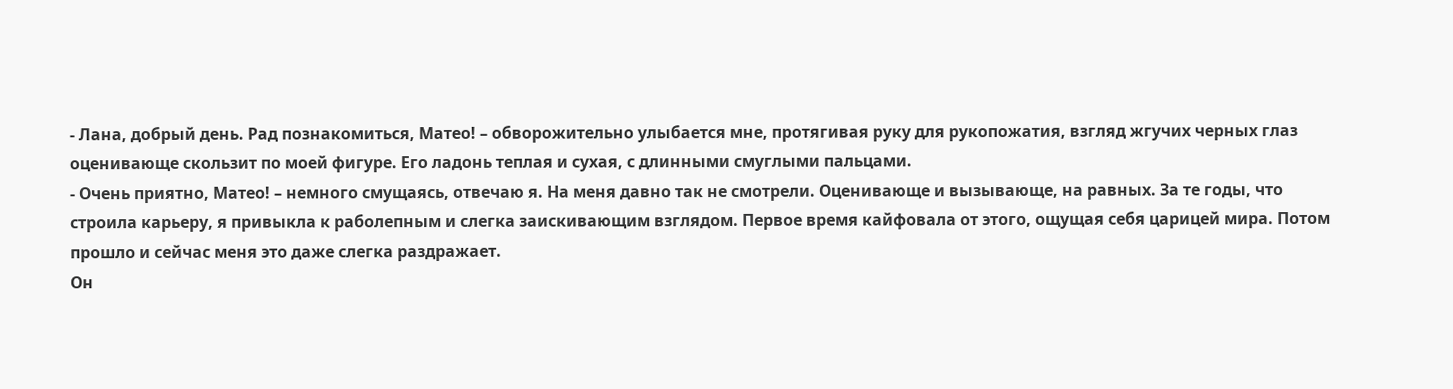- Лана, добрый день. Рад познакомиться, Матео! – обворожительно улыбается мне, протягивая руку для рукопожатия, взгляд жгучих черных глаз оценивающе скользит по моей фигуре. Его ладонь теплая и сухая, с длинными смуглыми пальцами.
- Очень приятно, Матео! – немного смущаясь, отвечаю я. На меня давно так не смотрели. Оценивающе и вызывающе, на равных. За те годы, что строила карьеру, я привыкла к раболепным и слегка заискивающим взглядом. Первое время кайфовала от этого, ощущая себя царицей мира. Потом прошло и сейчас меня это даже слегка раздражает.
Он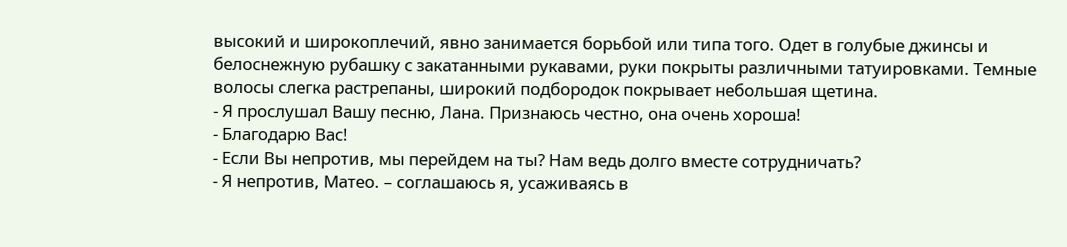высокий и широкоплечий, явно занимается борьбой или типа того. Одет в голубые джинсы и белоснежную рубашку с закатанными рукавами, руки покрыты различными татуировками. Темные волосы слегка растрепаны, широкий подбородок покрывает небольшая щетина.
- Я прослушал Вашу песню, Лана. Признаюсь честно, она очень хороша!
- Благодарю Вас!
- Если Вы непротив, мы перейдем на ты? Нам ведь долго вместе сотрудничать?
- Я непротив, Матео. – соглашаюсь я, усаживаясь в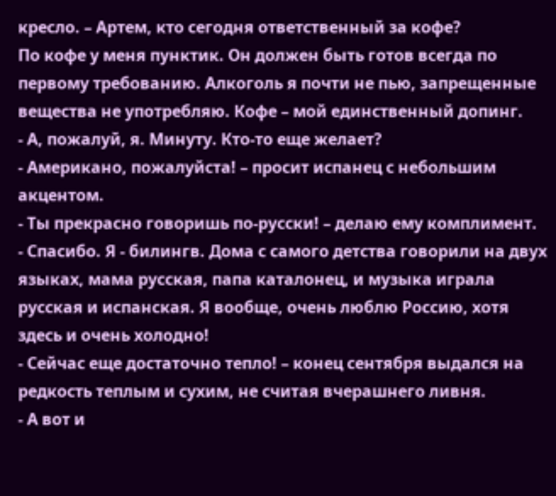кресло. – Артем, кто сегодня ответственный за кофе?
По кофе у меня пунктик. Он должен быть готов всегда по первому требованию. Алкоголь я почти не пью, запрещенные вещества не употребляю. Кофе – мой единственный допинг.
- А, пожалуй, я. Минуту. Кто-то еще желает?
- Американо, пожалуйста! – просит испанец с небольшим акцентом.
- Ты прекрасно говоришь по-русски! – делаю ему комплимент.
- Спасибо. Я - билингв. Дома с самого детства говорили на двух языках, мама русская, папа каталонец, и музыка играла русская и испанская. Я вообще, очень люблю Россию, хотя здесь и очень холодно!
- Сейчас еще достаточно тепло! – конец сентября выдался на редкость теплым и сухим, не считая вчерашнего ливня.
- А вот и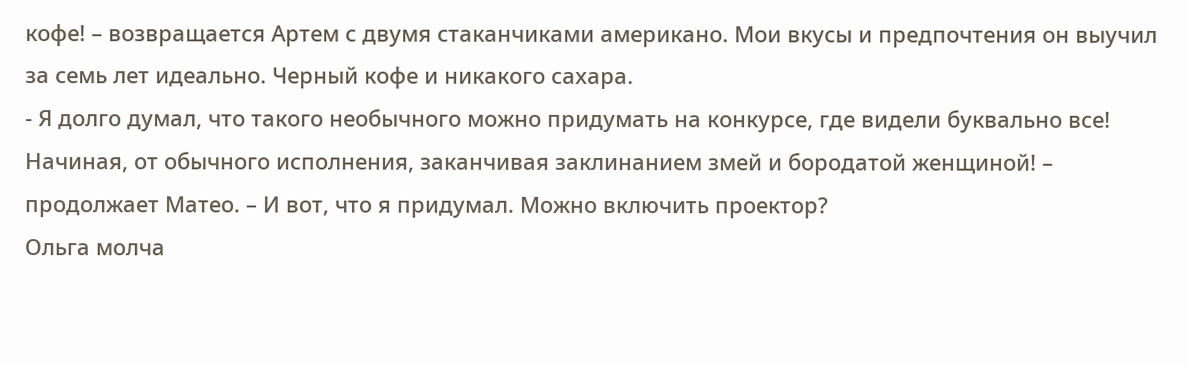кофе! – возвращается Артем с двумя стаканчиками американо. Мои вкусы и предпочтения он выучил за семь лет идеально. Черный кофе и никакого сахара.
- Я долго думал, что такого необычного можно придумать на конкурсе, где видели буквально все! Начиная, от обычного исполнения, заканчивая заклинанием змей и бородатой женщиной! – продолжает Матео. – И вот, что я придумал. Можно включить проектор?
Ольга молча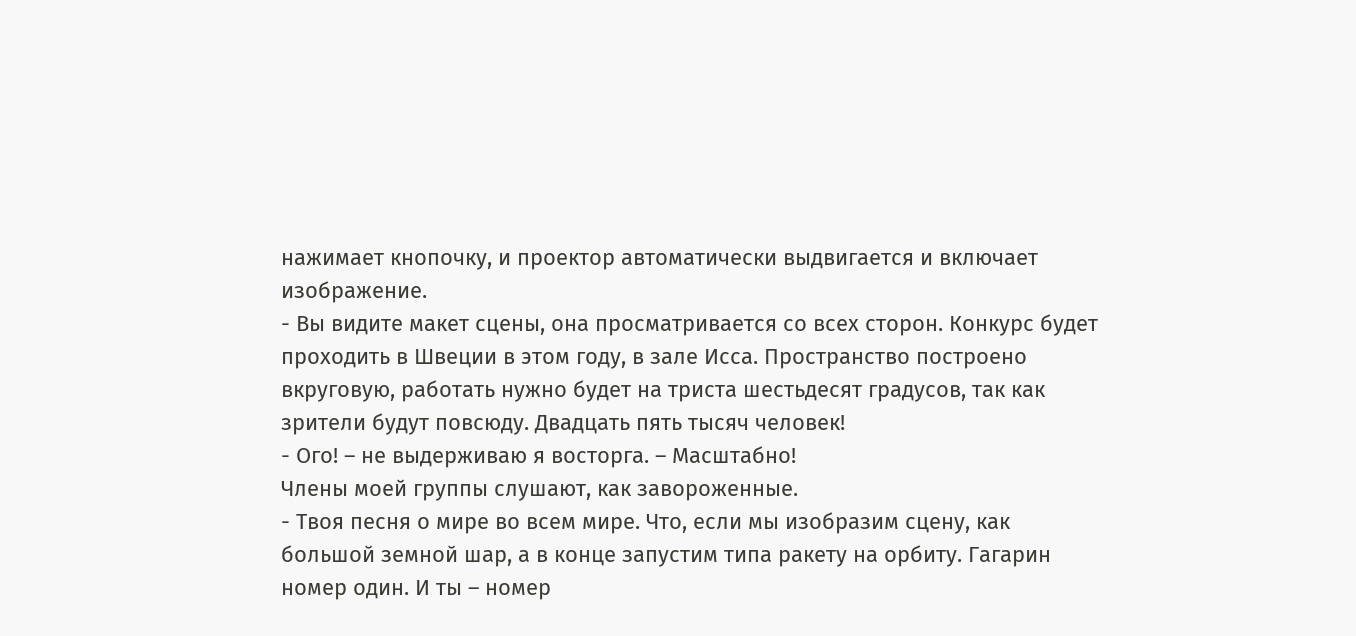нажимает кнопочку, и проектор автоматически выдвигается и включает изображение.
- Вы видите макет сцены, она просматривается со всех сторон. Конкурс будет проходить в Швеции в этом году, в зале Исса. Пространство построено вкруговую, работать нужно будет на триста шестьдесят градусов, так как зрители будут повсюду. Двадцать пять тысяч человек!
- Ого! – не выдерживаю я восторга. – Масштабно!
Члены моей группы слушают, как завороженные.
- Твоя песня о мире во всем мире. Что, если мы изобразим сцену, как большой земной шар, а в конце запустим типа ракету на орбиту. Гагарин номер один. И ты – номер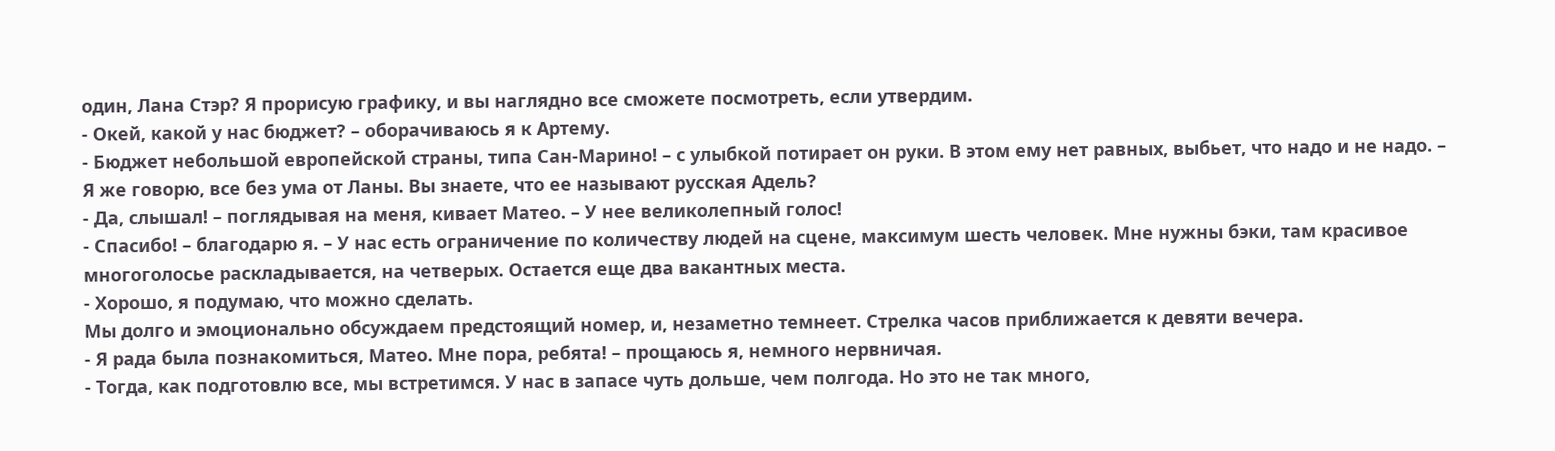один, Лана Стэр? Я прорисую графику, и вы наглядно все сможете посмотреть, если утвердим.
- Окей, какой у нас бюджет? – оборачиваюсь я к Артему.
- Бюджет небольшой европейской страны, типа Сан-Марино! – с улыбкой потирает он руки. В этом ему нет равных, выбьет, что надо и не надо. – Я же говорю, все без ума от Ланы. Вы знаете, что ее называют русская Адель?
- Да, слышал! – поглядывая на меня, кивает Матео. – У нее великолепный голос!
- Спасибо! – благодарю я. – У нас есть ограничение по количеству людей на сцене, максимум шесть человек. Мне нужны бэки, там красивое многоголосье раскладывается, на четверых. Остается еще два вакантных места.
- Хорошо, я подумаю, что можно сделать.
Мы долго и эмоционально обсуждаем предстоящий номер, и, незаметно темнеет. Стрелка часов приближается к девяти вечера.
- Я рада была познакомиться, Матео. Мне пора, ребята! – прощаюсь я, немного нервничая.
- Тогда, как подготовлю все, мы встретимся. У нас в запасе чуть дольше, чем полгода. Но это не так много,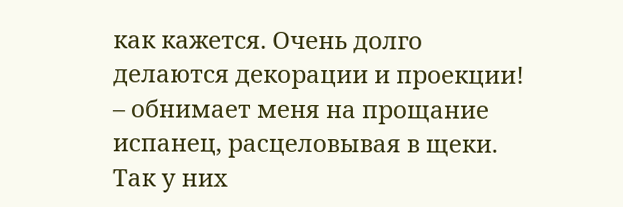как кажется. Очень долго делаются декорации и проекции! – обнимает меня на прощание испанец, расцеловывая в щеки. Так у них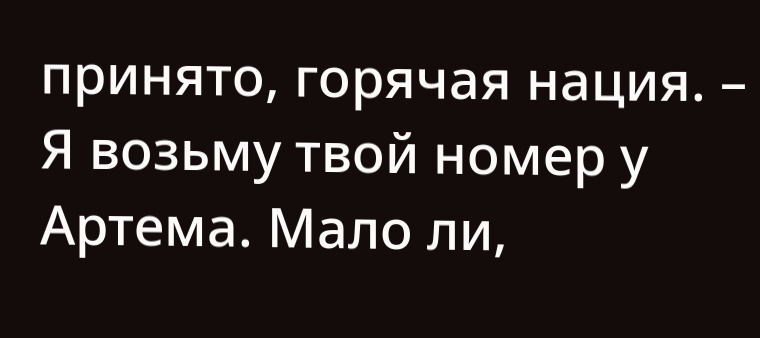принято, горячая нация. – Я возьму твой номер у Артема. Мало ли,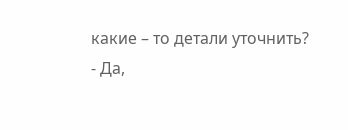какие – то детали уточнить?
- Да,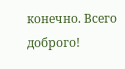конечно. Всего доброго!